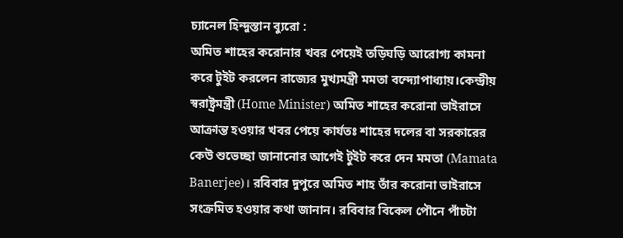চ্যানেল হিন্দুস্তান ব্যুরো :
অমিত শাহের করোনার খবর পেয়েই তড়িঘড়ি আরোগ্য কামনা করে টুইট করলেন রাজ্যের মুখ্যমন্ত্রী মমতা বন্দ্যোপাধ্যায়।কেন্দ্রীয় স্বরাষ্ট্রমন্ত্রী (Home Minister) অমিত শাহের করোনা ভাইরাসে আক্রান্ত হওয়ার খবর পেয়ে কার্যতঃ শাহের দলের বা সরকারের কেউ শুভেচ্ছা জানানোর আগেই টুইট করে দেন মমতা (Mamata Banerjee)। রবিবার দুপুরে অমিত শাহ তাঁর করোনা ভাইরাসে সংক্রমিত হওয়ার কথা জানান। রবিবার বিকেল পৌনে পাঁচটা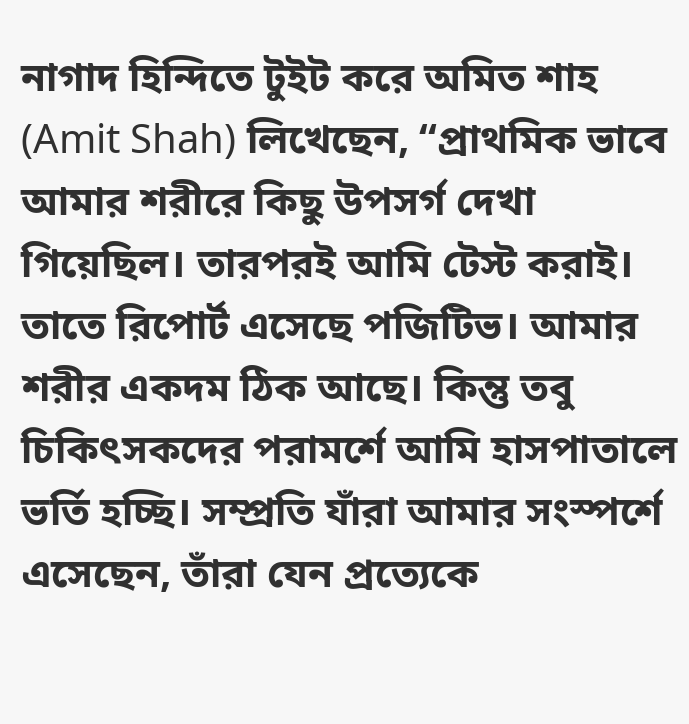নাগাদ হিন্দিতে টুইট করে অমিত শাহ (Amit Shah) লিখেছেন, “প্রাথমিক ভাবে আমার শরীরে কিছু উপসর্গ দেখা গিয়েছিল। তারপরই আমি টেস্ট করাই। তাতে রিপোর্ট এসেছে পজিটিভ। আমার শরীর একদম ঠিক আছে। কিন্তু তবু চিকিৎসকদের পরামর্শে আমি হাসপাতালে ভর্তি হচ্ছি। সম্প্রতি যাঁরা আমার সংস্পর্শে এসেছেন, তাঁরা যেন প্রত্যেকে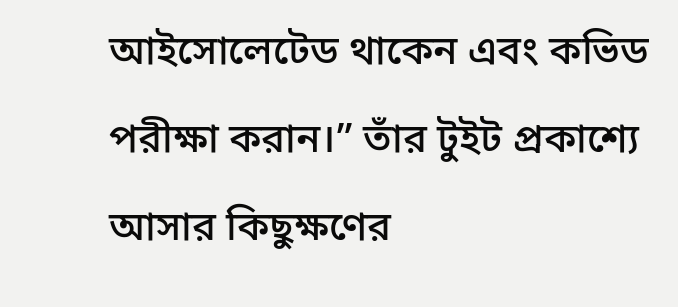আইসোলেটেড থাকেন এবং কভিড পরীক্ষা করান।” তাঁর টুইট প্রকাশ্যে আসার কিছুক্ষণের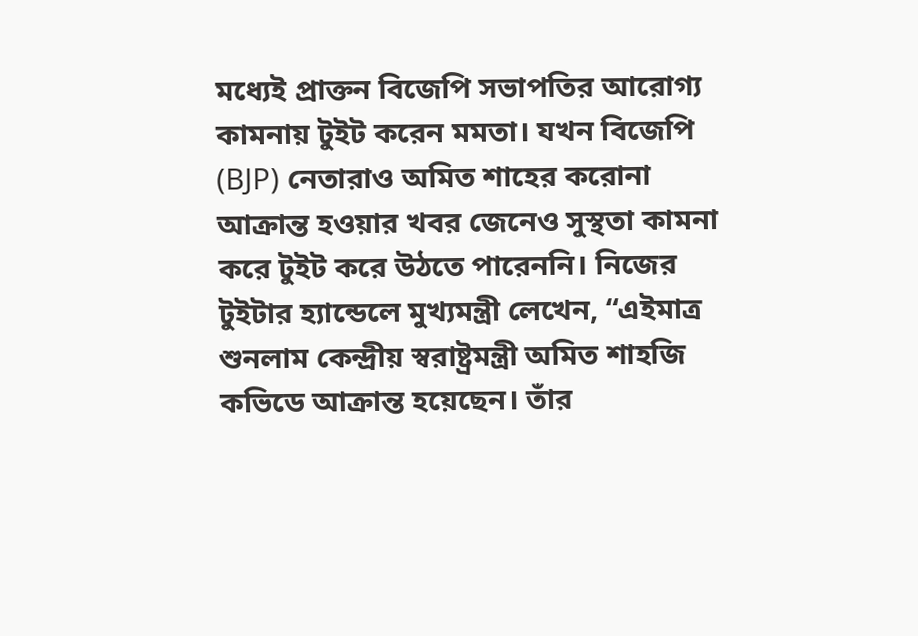মধ্যেই প্রাক্তন বিজেপি সভাপতির আরোগ্য কামনায় টুইট করেন মমতা। যখন বিজেপি (BJP) নেতারাও অমিত শাহের করোনা আক্রান্ত হওয়ার খবর জেনেও সুস্থতা কামনা করে টুইট করে উঠতে পারেননি। নিজের টুইটার হ্যান্ডেলে মুখ্যমন্ত্রী লেখেন, “এইমাত্র শুনলাম কেন্দ্রীয় স্বরাষ্ট্রমন্ত্রী অমিত শাহজি কভিডে আক্রান্ত হয়েছেন। তাঁর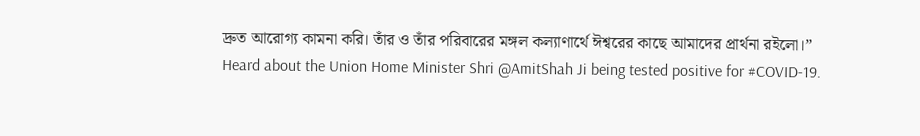দ্রুত আরোগ্য কামনা করি। তাঁর ও তাঁর পরিবারের মঙ্গল কল্যাণার্থে ঈশ্বরের কাছে আমাদের প্রার্থনা রইলো।”
Heard about the Union Home Minister Shri @AmitShah Ji being tested positive for #COVID-19.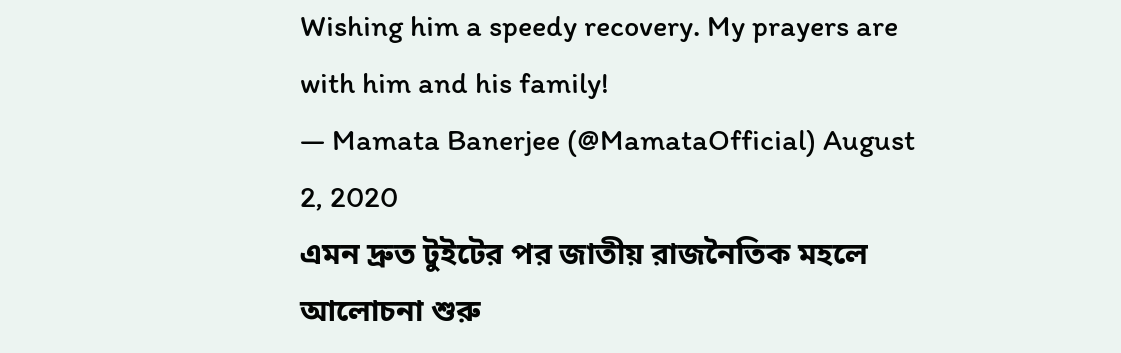Wishing him a speedy recovery. My prayers are with him and his family!
— Mamata Banerjee (@MamataOfficial) August 2, 2020
এমন দ্রুত টুইটের পর জাতীয় রাজনৈতিক মহলে আলোচনা শুরু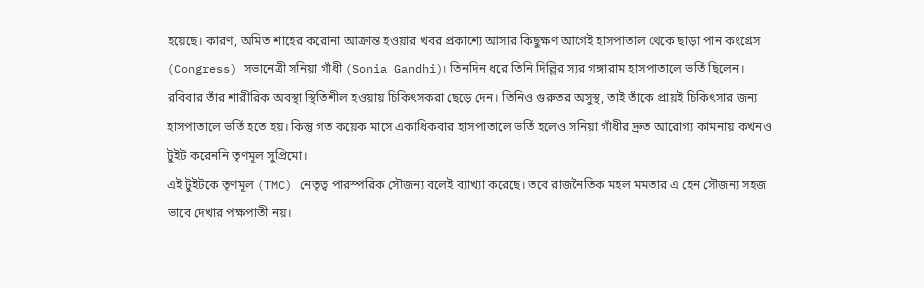হয়েছে। কারণ, অমিত শাহের করোনা আক্রান্ত হওয়ার খবর প্রকাশ্যে আসার কিছুক্ষণ আগেই হাসপাতাল থেকে ছাড়া পান কংগ্রেস (Congress) সভানেত্রী সনিয়া গাঁধী (Sonia Gandhi)। তিনদিন ধরে তিনি দিল্লির স্যর গঙ্গারাম হাসপাতালে ভর্তি ছিলেন। রবিবার তাঁর শারীরিক অবস্থা স্থিতিশীল হওয়ায় চিকিৎসকরা ছেড়ে দেন। তিনিও গুরুতর অসুস্থ, তাই তাঁকে প্রায়ই চিকিৎসার জন্য হাসপাতালে ভর্তি হতে হয়। কিন্তু গত কয়েক মাসে একাধিকবার হাসপাতালে ভর্তি হলেও সনিয়া গাঁধীর দ্রুত আরোগ্য কামনায় কখনও টুইট করেননি তৃণমূল সুপ্রিমো।
এই টুইটকে তৃণমূল (TMC) নেতৃত্ব পারস্পরিক সৌজন্য বলেই ব্যাখ্যা করেছে। তবে রাজনৈতিক মহল মমতার এ হেন সৌজন্য সহজ ভাবে দেখার পক্ষপাতী নয়।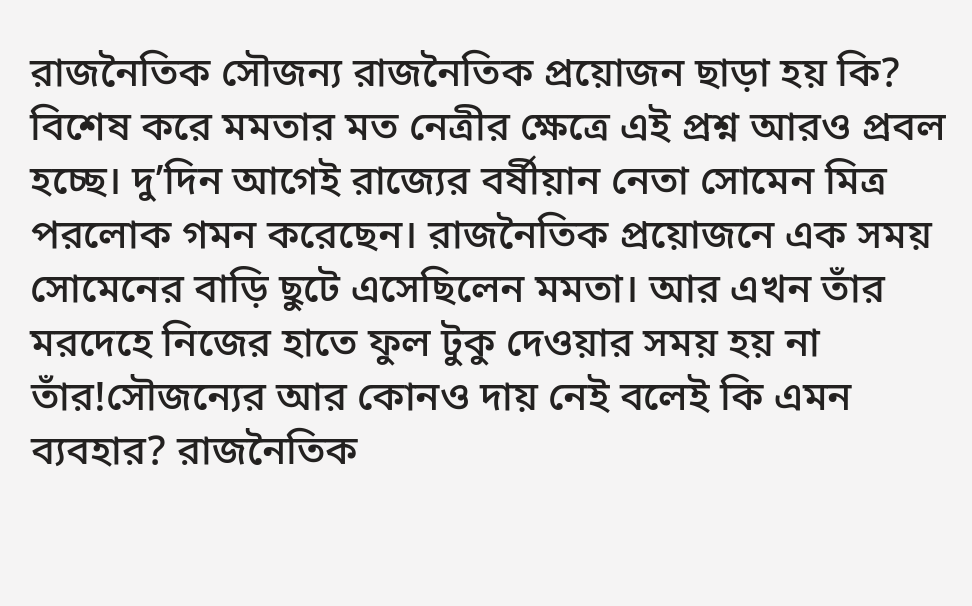রাজনৈতিক সৌজন্য রাজনৈতিক প্রয়োজন ছাড়া হয় কি? বিশেষ করে মমতার মত নেত্রীর ক্ষেত্রে এই প্রশ্ন আরও প্রবল হচ্ছে। দু’দিন আগেই রাজ্যের বর্ষীয়ান নেতা সোমেন মিত্র পরলোক গমন করেছেন। রাজনৈতিক প্রয়োজনে এক সময় সোমেনের বাড়ি ছুটে এসেছিলেন মমতা। আর এখন তাঁর মরদেহে নিজের হাতে ফুল টুকু দেওয়ার সময় হয় না তাঁর!সৌজন্যের আর কোনও দায় নেই বলেই কি এমন ব্যবহার? রাজনৈতিক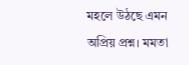মহলে উঠছে এমন অপ্রিয় প্রশ্ন। মমতা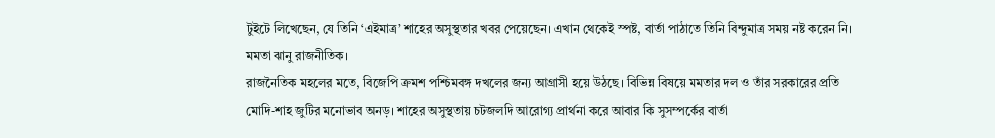টুইটে লিখেছেন, যে তিনি ‘এইমাত্র’ শাহের অসুস্থতার খবর পেয়েছেন। এখান থেকেই স্পষ্ট, বার্তা পাঠাতে তিনি বিন্দুমাত্র সময় নষ্ট করেন নি।
মমতা ঝানু রাজনীতিক।
রাজনৈতিক মহলের মতে, বিজেপি ক্রমশ পশ্চিমবঙ্গ দখলের জন্য আগ্রাসী হয়ে উঠছে। বিভিন্ন বিষয়ে মমতার দল ও তাঁর সরকারের প্রতি মোদি-শাহ জুটির মনোভাব অনড়। শাহের অসুস্থতায় চটজলদি আরোগ্য প্রার্থনা করে আবার কি সুসম্পর্কের বার্তা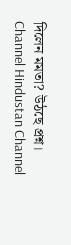দিলেন মমতা? উঠছে প্রশ্ন।
Channel Hindustan Channel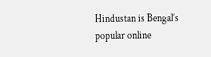Hindustan is Bengal’s popular online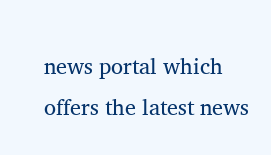news portal which offers the latest news